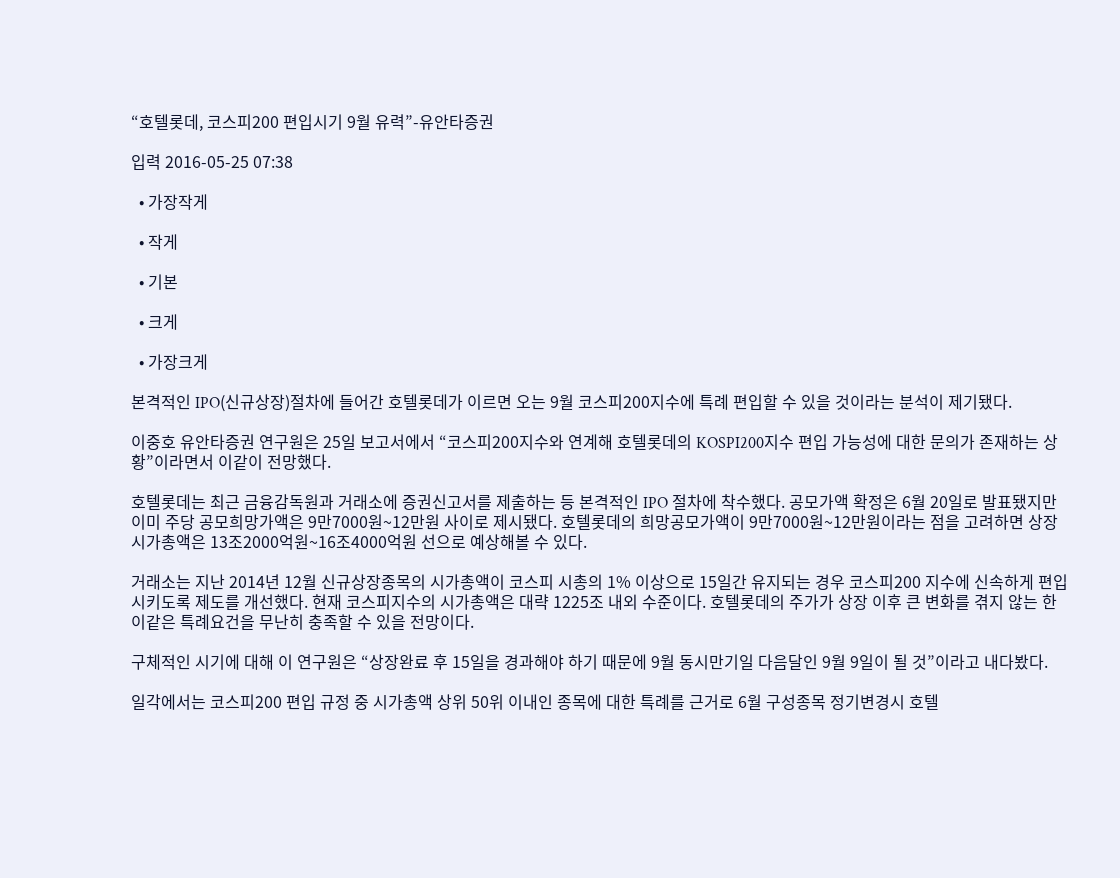“호텔롯데, 코스피200 편입시기 9월 유력”-유안타증권

입력 2016-05-25 07:38

  • 가장작게

  • 작게

  • 기본

  • 크게

  • 가장크게

본격적인 IPO(신규상장)절차에 들어간 호텔롯데가 이르면 오는 9월 코스피200지수에 특례 편입할 수 있을 것이라는 분석이 제기됐다.

이중호 유안타증권 연구원은 25일 보고서에서 “코스피200지수와 연계해 호텔롯데의 KOSPI200지수 편입 가능성에 대한 문의가 존재하는 상황”이라면서 이같이 전망했다.

호텔롯데는 최근 금융감독원과 거래소에 증권신고서를 제출하는 등 본격적인 IPO 절차에 착수했다. 공모가액 확정은 6월 20일로 발표됐지만 이미 주당 공모희망가액은 9만7000원~12만원 사이로 제시됐다. 호텔롯데의 희망공모가액이 9만7000원~12만원이라는 점을 고려하면 상장 시가총액은 13조2000억원~16조4000억원 선으로 예상해볼 수 있다.

거래소는 지난 2014년 12월 신규상장종목의 시가총액이 코스피 시총의 1% 이상으로 15일간 유지되는 경우 코스피200 지수에 신속하게 편입시키도록 제도를 개선했다. 현재 코스피지수의 시가총액은 대략 1225조 내외 수준이다. 호텔롯데의 주가가 상장 이후 큰 변화를 겪지 않는 한 이같은 특례요건을 무난히 충족할 수 있을 전망이다.

구체적인 시기에 대해 이 연구원은 “상장완료 후 15일을 경과해야 하기 때문에 9월 동시만기일 다음달인 9월 9일이 될 것”이라고 내다봤다.

일각에서는 코스피200 편입 규정 중 시가총액 상위 50위 이내인 종목에 대한 특례를 근거로 6월 구성종목 정기변경시 호텔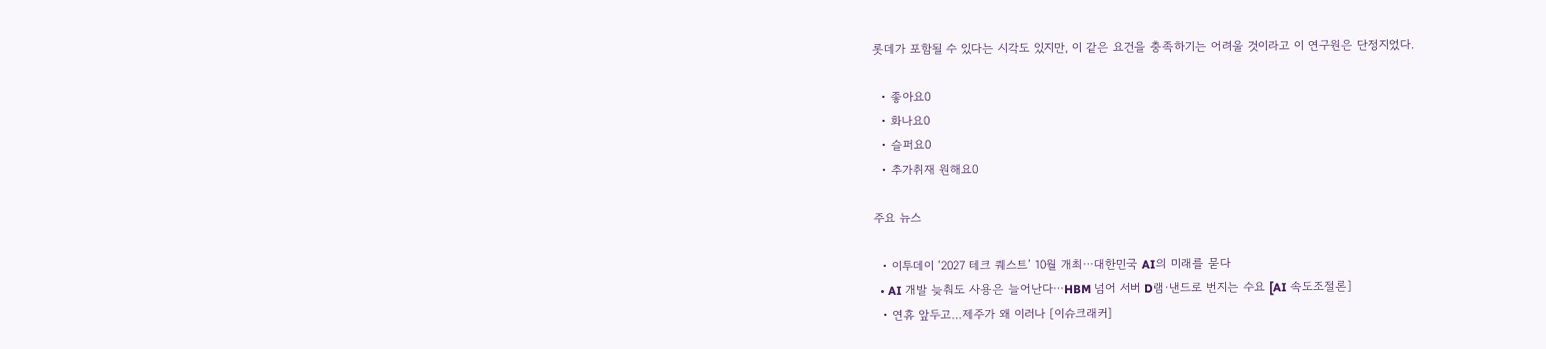롯데가 포함될 수 있다는 시각도 있지만, 이 같은 요건을 충족하기는 어려울 것이라고 이 연구원은 단정지었다.

  • 좋아요0
  • 화나요0
  • 슬퍼요0
  • 추가취재 원해요0

주요 뉴스

  • 이투데이 ‘2027 테크 퀘스트’ 10월 개최⋯대한민국 AI의 미래를 묻다
  • AI 개발 늦춰도 사용은 늘어난다⋯HBM 넘어 서버 D램·낸드로 번지는 수요 [AI 속도조절론]
  • 연휴 앞두고…제주가 왜 이러나 [이슈크래커]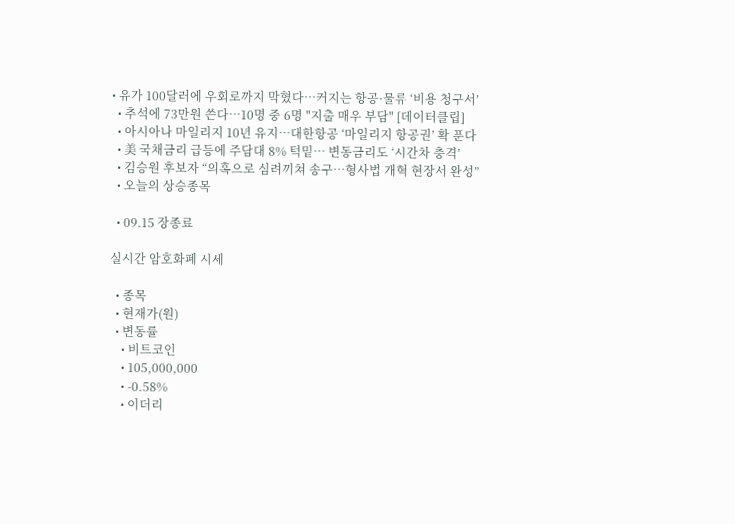• 유가 100달러에 우회로까지 막혔다…커지는 항공·물류 ‘비용 청구서’
  • 추석에 73만원 쓴다…10명 중 6명 "지출 매우 부담" [데이터클립]
  • 아시아나 마일리지 10년 유지…대한항공 ‘마일리지 항공권’ 확 푼다
  • 美 국채금리 급등에 주담대 8% 턱밑… 변동금리도 ‘시간차 충격’
  • 김승원 후보자 “의혹으로 심려끼쳐 송구…형사법 개혁 현장서 완성”
  • 오늘의 상승종목

  • 09.15 장종료

실시간 암호화폐 시세

  • 종목
  • 현재가(원)
  • 변동률
    • 비트코인
    • 105,000,000
    • -0.58%
    • 이더리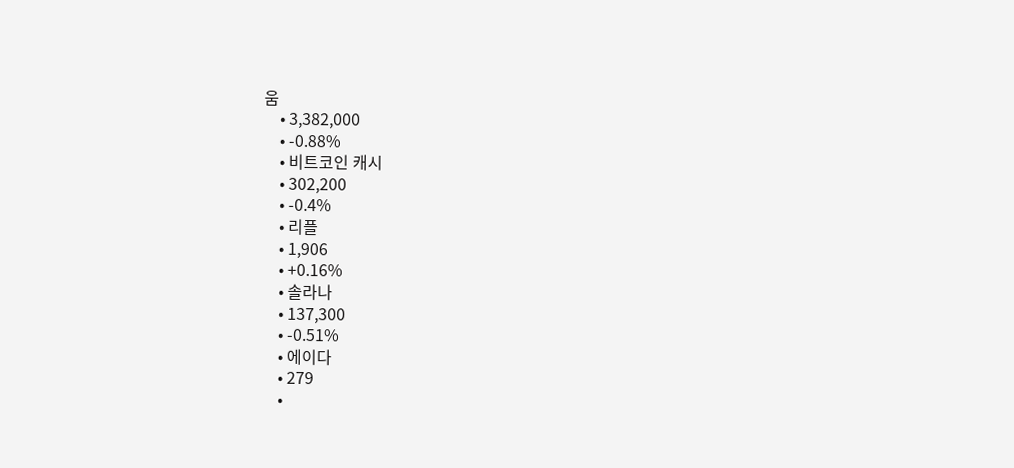움
    • 3,382,000
    • -0.88%
    • 비트코인 캐시
    • 302,200
    • -0.4%
    • 리플
    • 1,906
    • +0.16%
    • 솔라나
    • 137,300
    • -0.51%
    • 에이다
    • 279
    •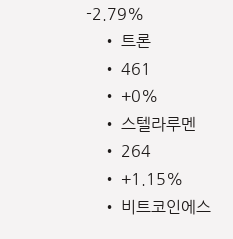-2.79%
    • 트론
    • 461
    • +0%
    • 스텔라루멘
    • 264
    • +1.15%
    • 비트코인에스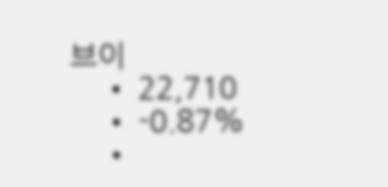브이
    • 22,710
    • -0.87%
    •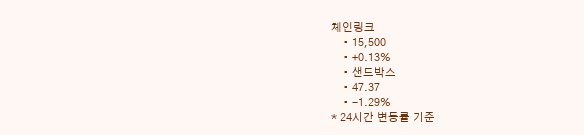체인링크
    • 15,500
    • +0.13%
    • 샌드박스
    • 47.37
    • -1.29%
* 24시간 변동률 기준